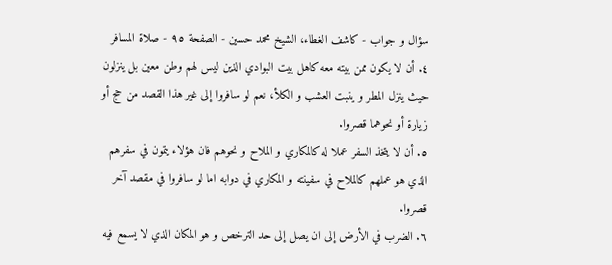سؤال و جواب - كاشف الغطاء، الشيخ محمد حسين - الصفحة ٩٥ - صلاة المسافر
٤. أن لا يكون ممن بيته معه كاهل بيت البوادي الذين ليس لهم وطن معين بل ينزلون حيث ينزل المطر و ينبت العشب و الكلأ، نعم لو سافروا إلى غير هذا القصد من حج أو زيارة أو نحوهما قصروا.
٥. أن لا يتخذ السفر عملا له كالمكاري و الملاح و نحوهم فان هؤلاء يتمون في سفرهم الذي هو عملهم كالملاح في سفينته و المكاري في دوابه اما لو سافروا في مقصد آخر قصروا.
٦. الضرب في الأرض إلى ان يصل إلى حد الترخص و هو المكان الذي لا يسمع فيه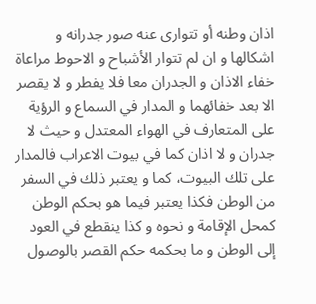اذان وطنه أو تتوارى عنه صور جدرانه و اشكالها و ان لم تتوار الأشباح و الاحوط مراعاة خفاء الاذان و الجدران معا فلا يفطر و لا يقصر الا بعد خفائهما و المدار في السماع و الرؤية على المتعارف في الهواء المعتدل و حيث لا جدران و لا اذان كما في بيوت الاعراب فالمدار على تلك البيوت، كما و يعتبر ذلك في السفر من الوطن فكذا يعتبر فيما هو بحكم الوطن كمحل الإقامة و نحوه و كذا ينقطع في العود إلى الوطن و ما بحكمه حكم القصر بالوصول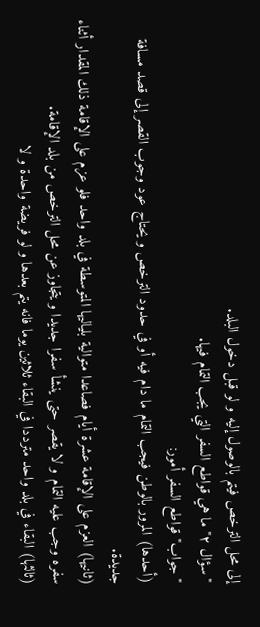إلى محل الترخص فيتم بالوصول إليه و لو قبل دخول البلد.
" سؤال ٢" ما هي قواطع السفر التي يجب التمام فيها.
" جواب" قواطع السفر أمور:
(أحدها) المرور بالوطن فيجب التمام ما دام فيه أو في حدود الترخص و يحتاج عود وجوب القصر إلى قصد مسافة جديدة.
(ثانيها) العزم على الإقامة عشرة أيام فصاعدا متوالية بلياليها المتوسطة في بلد واحد فلو عزم على الإقامة ذلك المقدار أثناء سفره وجب عليه التمام و لا يقصر حتى ينشأ سفرا جديدا و يتجاوز عن محل الترخص من بلد الإقامة.
(ثالثها) البقاء في بلد واحد مترددا في البقاء ثلاثين يوما فانه يتم بعدها و لو فريضة واحدة و لا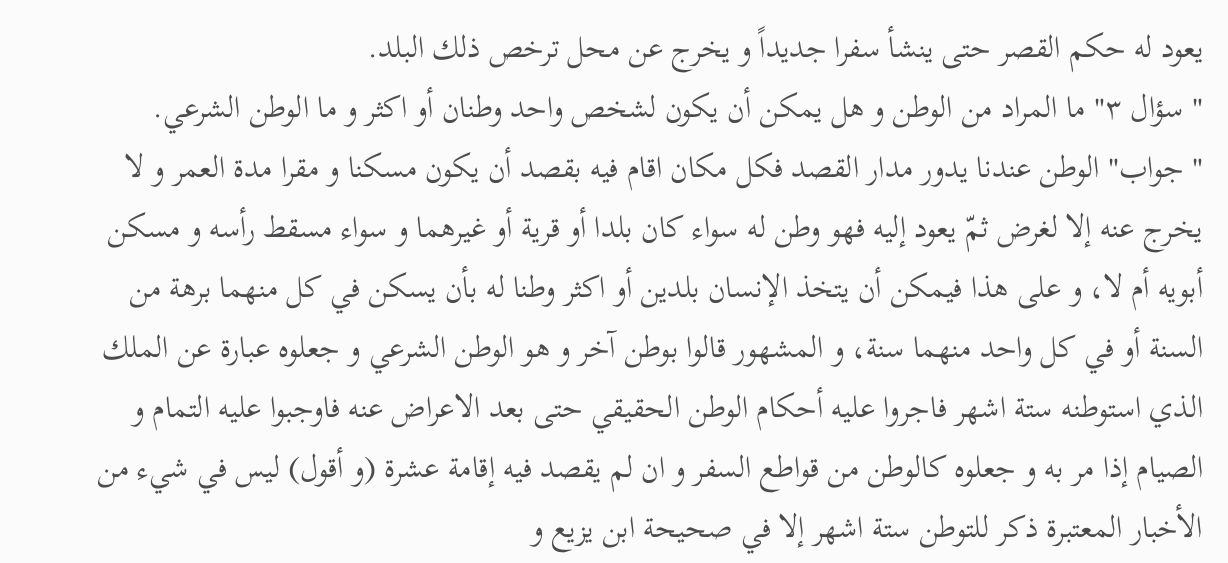يعود له حكم القصر حتى ينشأ سفرا جديداً و يخرج عن محل ترخص ذلك البلد.
" سؤال ٣" ما المراد من الوطن و هل يمكن أن يكون لشخص واحد وطنان أو اكثر و ما الوطن الشرعي.
" جواب" الوطن عندنا يدور مدار القصد فكل مكان اقام فيه بقصد أن يكون مسكنا و مقرا مدة العمر و لا يخرج عنه إلا لغرض ثمّ يعود إليه فهو وطن له سواء كان بلدا أو قرية أو غيرهما و سواء مسقط رأسه و مسكن أبويه أم لا، و على هذا فيمكن أن يتخذ الإنسان بلدين أو اكثر وطنا له بأن يسكن في كل منهما برهة من السنة أو في كل واحد منهما سنة، و المشهور قالوا بوطن آخر و هو الوطن الشرعي و جعلوه عبارة عن الملك الذي استوطنه ستة اشهر فاجروا عليه أحكام الوطن الحقيقي حتى بعد الاعراض عنه فاوجبوا عليه التمام و الصيام إذا مر به و جعلوه كالوطن من قواطع السفر و ان لم يقصد فيه إقامة عشرة (و أقول) ليس في شيء من الأخبار المعتبرة ذكر للتوطن ستة اشهر إلا في صحيحة ابن يزيع و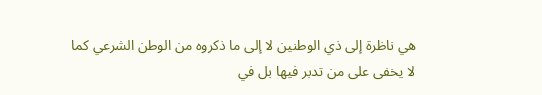هي ناظرة إلى ذي الوطنين لا إلى ما ذكروه من الوطن الشرعي كما لا يخفى على من تدبر فيها بل في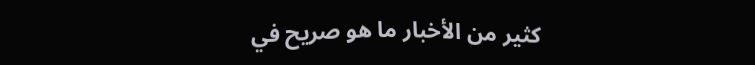كثير من الأخبار ما هو صريح في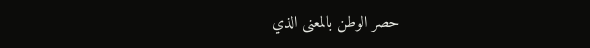حصر الوطن بالمعنى الذي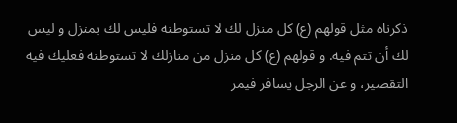ذكرناه مثل قولهم (ع) كل منزل لك لا تستوطنه فليس لك بمنزل و ليس لك أن تتم فيه. و قولهم (ع) كل منزل من منازلك لا تستوطنه فعليك فيه التقصير، و عن الرجل يسافر فيمر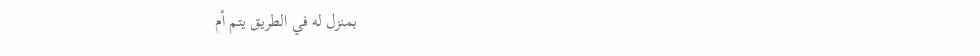بمنزل له في الطريق يتم أم